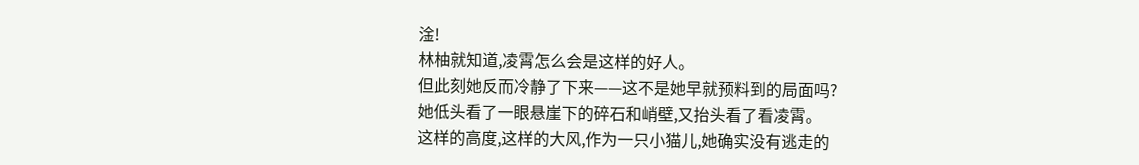淦!
林柚就知道,凌霄怎么会是这样的好人。
但此刻她反而冷静了下来——这不是她早就预料到的局面吗?
她低头看了一眼悬崖下的碎石和峭壁,又抬头看了看凌霄。
这样的高度,这样的大风,作为一只小猫儿,她确实没有逃走的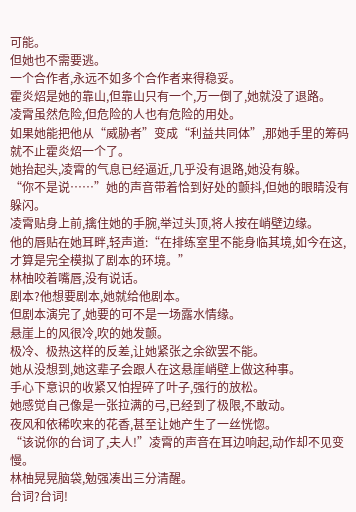可能。
但她也不需要逃。
一个合作者,永远不如多个合作者来得稳妥。
霍炎炤是她的靠山,但靠山只有一个,万一倒了,她就没了退路。
凌霄虽然危险,但危险的人也有危险的用处。
如果她能把他从“威胁者”变成“利益共同体”,那她手里的筹码就不止霍炎炤一个了。
她抬起头,凌霄的气息已经逼近,几乎没有退路,她没有躲。
“你不是说……”她的声音带着恰到好处的颤抖,但她的眼睛没有躲闪。
凌霄贴身上前,擒住她的手腕,举过头顶,将人按在峭壁边缘。
他的唇贴在她耳畔,轻声道:“在排练室里不能身临其境,如今在这,才算是完全模拟了剧本的环境。”
林柚咬着嘴唇,没有说话。
剧本?他想要剧本,她就给他剧本。
但剧本演完了,她要的可不是一场露水情缘。
悬崖上的风很冷,吹的她发颤。
极冷、极热这样的反差,让她紧张之余欲罢不能。
她从没想到,她这辈子会跟人在这悬崖峭壁上做这种事。
手心下意识的收紧又怕捏碎了叶子,强行的放松。
她感觉自己像是一张拉满的弓,已经到了极限,不敢动。
夜风和依稀吹来的花香,甚至让她产生了一丝恍惚。
“该说你的台词了,夫人!”凌霄的声音在耳边响起,动作却不见变慢。
林柚晃晃脑袋,勉强凑出三分清醒。
台词?台词!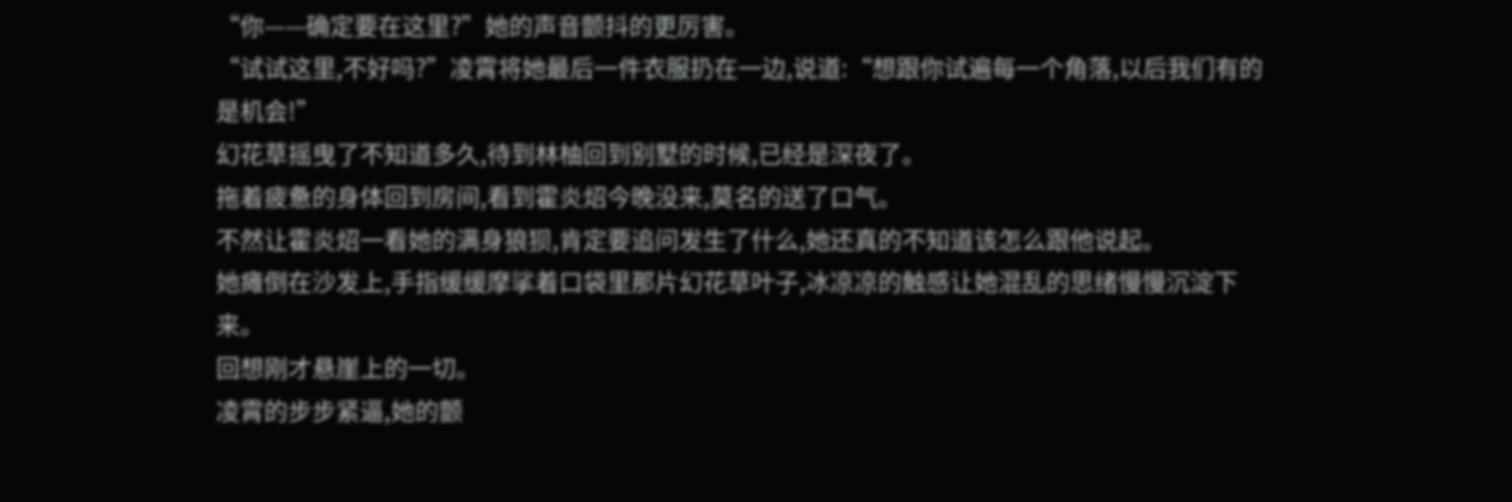“你——确定要在这里?”她的声音颤抖的更厉害。
“试试这里,不好吗?”凌霄将她最后一件衣服扔在一边,说道:“想跟你试遍每一个角落,以后我们有的是机会!”
幻花草摇曳了不知道多久,待到林柚回到别墅的时候,已经是深夜了。
拖着疲惫的身体回到房间,看到霍炎炤今晚没来,莫名的送了口气。
不然让霍炎炤一看她的满身狼狈,肯定要追问发生了什么,她还真的不知道该怎么跟他说起。
她瘫倒在沙发上,手指缓缓摩挲着口袋里那片幻花草叶子,冰凉凉的触感让她混乱的思绪慢慢沉淀下来。
回想刚才悬崖上的一切。
凌霄的步步紧逼,她的颤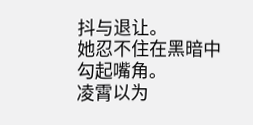抖与退让。
她忍不住在黑暗中勾起嘴角。
凌霄以为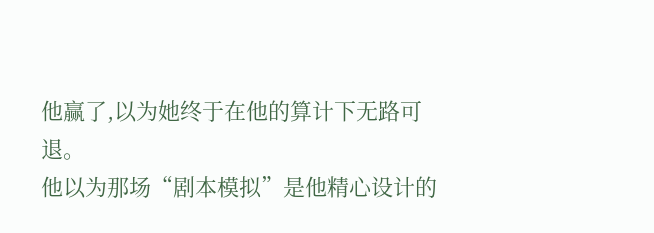他赢了,以为她终于在他的算计下无路可退。
他以为那场“剧本模拟”是他精心设计的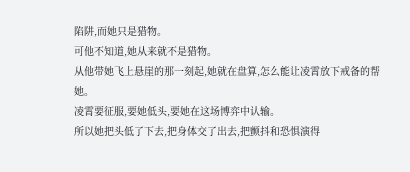陷阱,而她只是猎物。
可他不知道,她从来就不是猎物。
从他带她飞上悬崖的那一刻起,她就在盘算,怎么能让凌霄放下戒备的帮她。
凌霄要征服,要她低头,要她在这场博弈中认输。
所以她把头低了下去,把身体交了出去,把颤抖和恐惧演得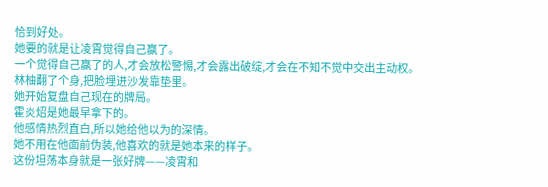恰到好处。
她要的就是让凌霄觉得自己赢了。
一个觉得自己赢了的人,才会放松警惕,才会露出破绽,才会在不知不觉中交出主动权。
林柚翻了个身,把脸埋进沙发靠垫里。
她开始复盘自己现在的牌局。
霍炎炤是她最早拿下的。
他感情热烈直白,所以她给他以为的深情。
她不用在他面前伪装,他喜欢的就是她本来的样子。
这份坦荡本身就是一张好牌——凌霄和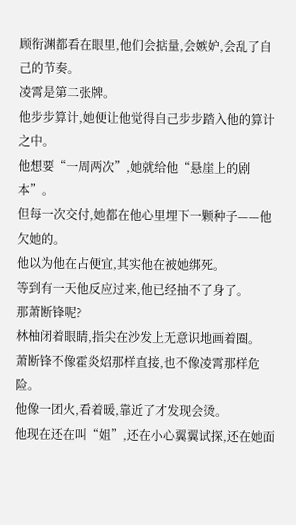顾衔渊都看在眼里,他们会掂量,会嫉妒,会乱了自己的节奏。
凌霄是第二张牌。
他步步算计,她便让他觉得自己步步踏入他的算计之中。
他想要“一周两次”,她就给他“悬崖上的剧本”。
但每一次交付,她都在他心里埋下一颗种子——他欠她的。
他以为他在占便宜,其实他在被她绑死。
等到有一天他反应过来,他已经抽不了身了。
那萧断锋呢?
林柚闭着眼睛,指尖在沙发上无意识地画着圈。
萧断锋不像霍炎炤那样直接,也不像凌霄那样危险。
他像一团火,看着暖,靠近了才发现会烫。
他现在还在叫“姐”,还在小心翼翼试探,还在她面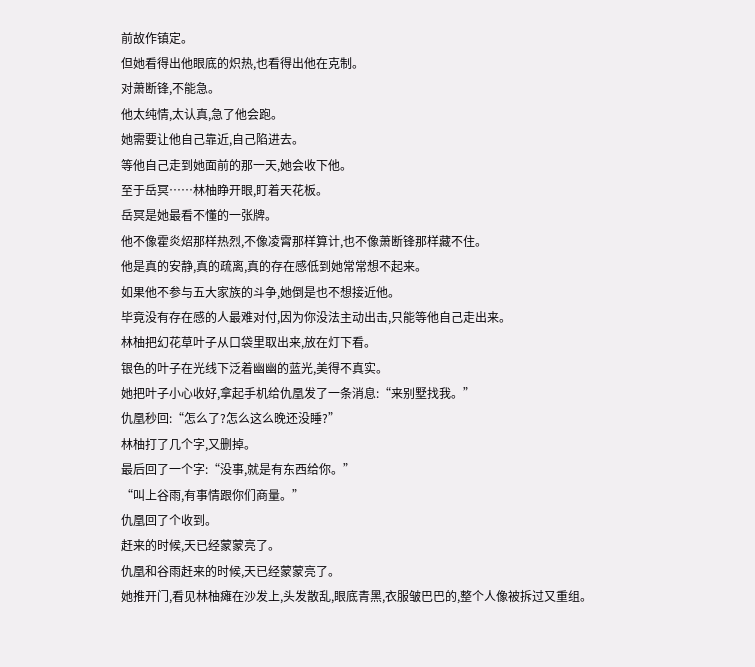前故作镇定。
但她看得出他眼底的炽热,也看得出他在克制。
对萧断锋,不能急。
他太纯情,太认真,急了他会跑。
她需要让他自己靠近,自己陷进去。
等他自己走到她面前的那一天,她会收下他。
至于岳冥……林柚睁开眼,盯着天花板。
岳冥是她最看不懂的一张牌。
他不像霍炎炤那样热烈,不像凌霄那样算计,也不像萧断锋那样藏不住。
他是真的安静,真的疏离,真的存在感低到她常常想不起来。
如果他不参与五大家族的斗争,她倒是也不想接近他。
毕竟没有存在感的人最难对付,因为你没法主动出击,只能等他自己走出来。
林柚把幻花草叶子从口袋里取出来,放在灯下看。
银色的叶子在光线下泛着幽幽的蓝光,美得不真实。
她把叶子小心收好,拿起手机给仇凰发了一条消息:“来别墅找我。”
仇凰秒回:“怎么了?怎么这么晚还没睡?”
林柚打了几个字,又删掉。
最后回了一个字:“没事,就是有东西给你。”
“叫上谷雨,有事情跟你们商量。”
仇凰回了个收到。
赶来的时候,天已经蒙蒙亮了。
仇凰和谷雨赶来的时候,天已经蒙蒙亮了。
她推开门,看见林柚瘫在沙发上,头发散乱,眼底青黑,衣服皱巴巴的,整个人像被拆过又重组。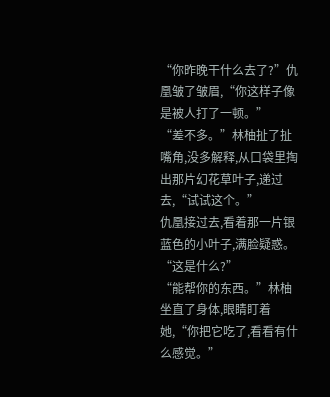“你昨晚干什么去了?”仇凰皱了皱眉,“你这样子像是被人打了一顿。”
“差不多。”林柚扯了扯嘴角,没多解释,从口袋里掏出那片幻花草叶子,递过去,“试试这个。”
仇凰接过去,看着那一片银蓝色的小叶子,满脸疑惑。
“这是什么?”
“能帮你的东西。”林柚坐直了身体,眼睛盯着她,“你把它吃了,看看有什么感觉。”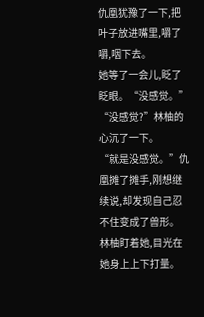仇凰犹豫了一下,把叶子放进嘴里,嚼了嚼,咽下去。
她等了一会儿,眨了眨眼。“没感觉。”
“没感觉?”林柚的心沉了一下。
“就是没感觉。”仇凰摊了摊手,刚想继续说,却发现自己忍不住变成了兽形。
林柚盯着她,目光在她身上上下打量。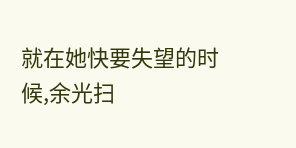就在她快要失望的时候,余光扫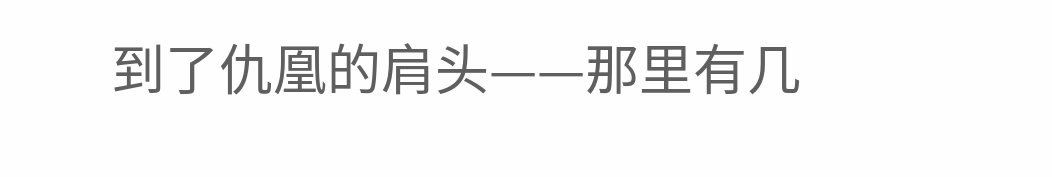到了仇凰的肩头——那里有几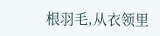根羽毛,从衣领里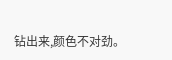钻出来,颜色不对劲。